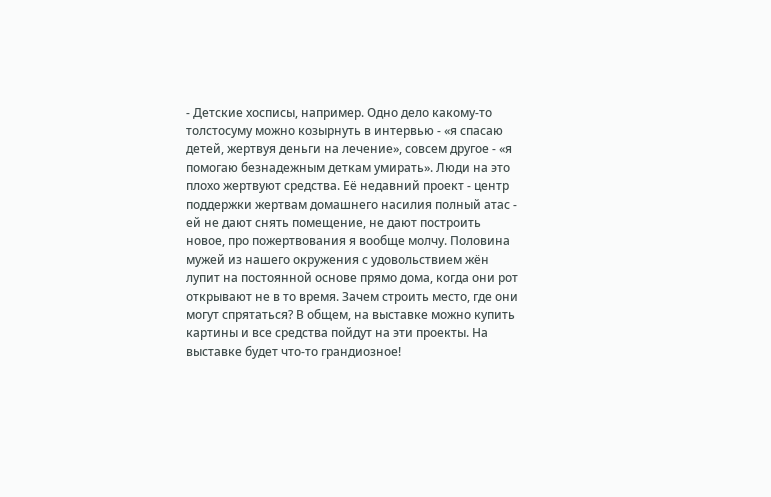- Детские хосписы, например. Одно дело какому-то толстосуму можно козырнуть в интервью - «я спасаю детей, жертвуя деньги на лечение», совсем другое - «я помогаю безнадежным деткам умирать». Люди на это плохо жертвуют средства. Её недавний проект - центр поддержки жертвам домашнего насилия полный атас - ей не дают снять помещение, не дают построить новое, про пожертвования я вообще молчу. Половина мужей из нашего окружения с удовольствием жён лупит на постоянной основе прямо дома, когда они рот открывают не в то время. Зачем строить место, где они могут спрятаться? В общем, на выставке можно купить картины и все средства пойдут на эти проекты. На выставке будет что-то грандиозное!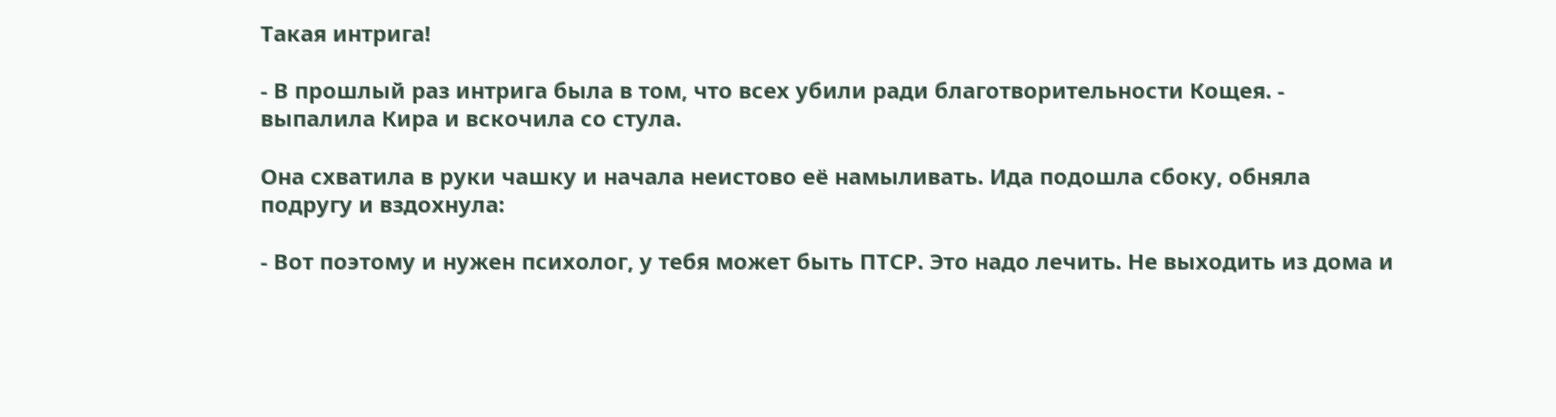Такая интрига!

- В прошлый раз интрига была в том, что всех убили ради благотворительности Кощея. - выпалила Кира и вскочила со стула.

Она схватила в руки чашку и начала неистово её намыливать. Ида подошла сбоку, обняла подругу и вздохнула:

- Вот поэтому и нужен психолог, у тебя может быть ПТСР. Это надо лечить. Не выходить из дома и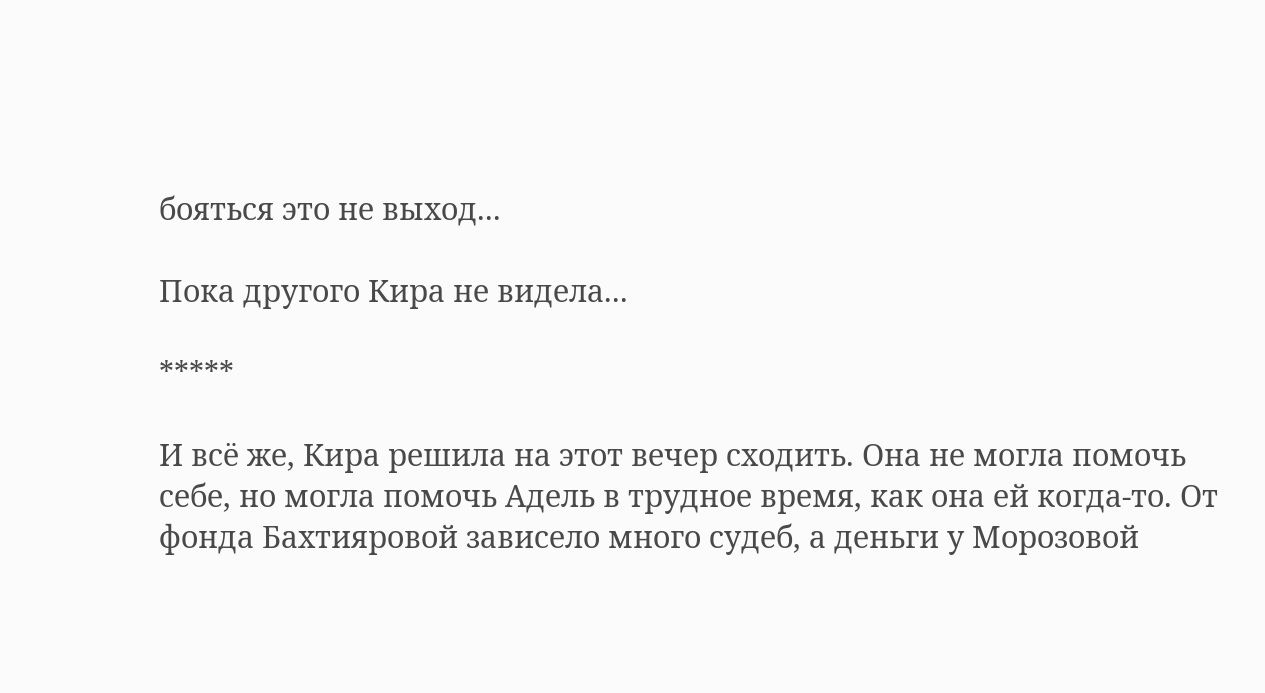бояться это не выход...

Пока другого Кира не видела...

*****

И всё же, Кира решила на этот вечер сходить. Она не могла помочь себе, но могла помочь Адель в трудное время, как она ей когда-то. От фонда Бахтияровой зависело много судеб, а деньги у Морозовой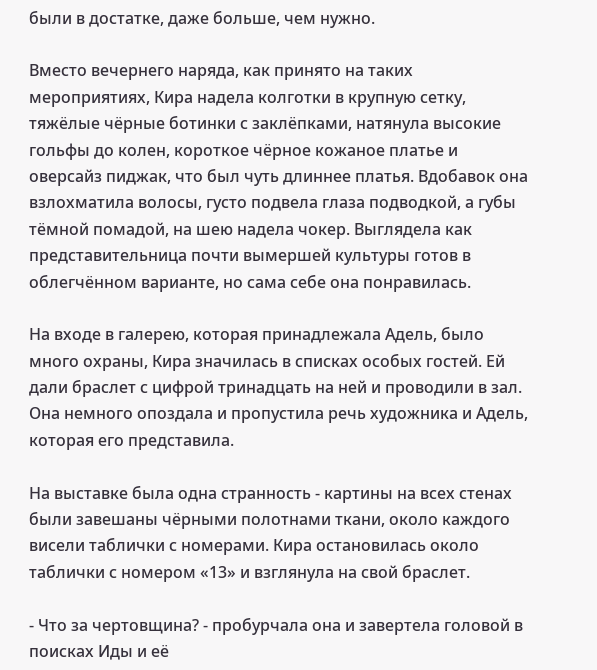были в достатке, даже больше, чем нужно.

Вместо вечернего наряда, как принято на таких мероприятиях, Кира надела колготки в крупную сетку, тяжёлые чёрные ботинки с заклёпками, натянула высокие гольфы до колен, короткое чёрное кожаное платье и оверсайз пиджак, что был чуть длиннее платья. Вдобавок она взлохматила волосы, густо подвела глаза подводкой, а губы тёмной помадой, на шею надела чокер. Выглядела как представительница почти вымершей культуры готов в облегчённом варианте, но сама себе она понравилась.

На входе в галерею, которая принадлежала Адель, было много охраны, Кира значилась в списках особых гостей. Ей дали браслет с цифрой тринадцать на ней и проводили в зал. Она немного опоздала и пропустила речь художника и Адель, которая его представила.

На выставке была одна странность - картины на всех стенах были завешаны чёрными полотнами ткани, около каждого висели таблички с номерами. Кира остановилась около таблички с номером «13» и взглянула на свой браслет.

- Что за чертовщина? - пробурчала она и завертела головой в поисках Иды и её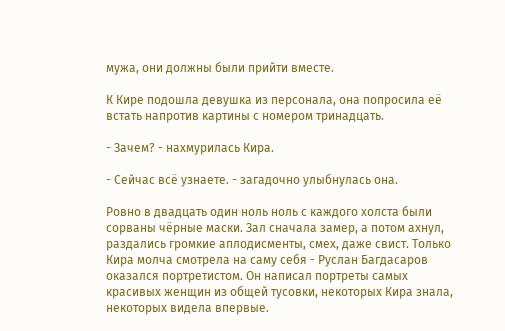мужа, они должны были прийти вместе.

К Кире подошла девушка из персонала, она попросила её встать напротив картины с номером тринадцать.

- Зачем? - нахмурилась Кира.

- Сейчас всё узнаете. - загадочно улыбнулась она.

Ровно в двадцать один ноль ноль с каждого холста были сорваны чёрные маски. Зал сначала замер, а потом ахнул, раздались громкие аплодисменты, смех, даже свист. Только Кира молча смотрела на саму себя - Руслан Багдасаров оказался портретистом. Он написал портреты самых красивых женщин из общей тусовки, некоторых Кира знала, некоторых видела впервые.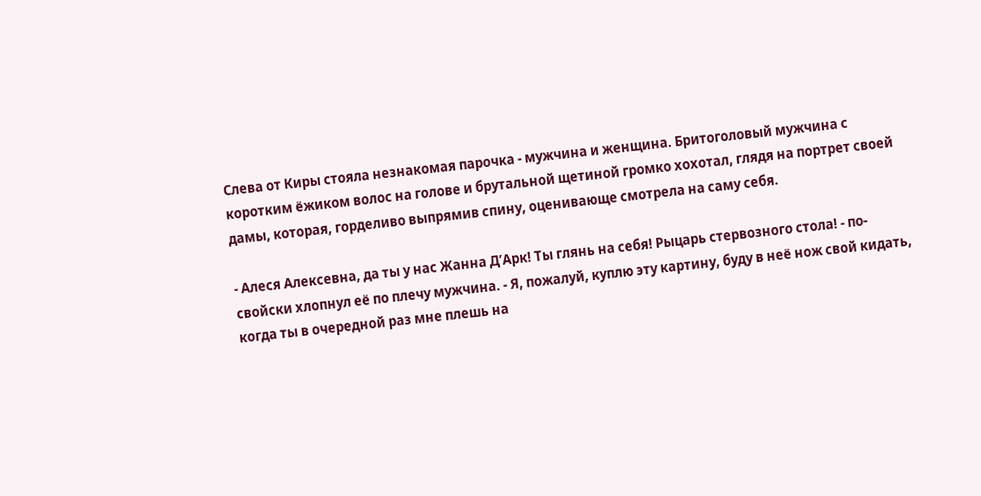Слева от Киры стояла незнакомая парочка - мужчина и женщина. Бритоголовый мужчина с коротким ёжиком волос на голове и брутальной щетиной громко хохотал, глядя на портрет своей дамы, которая, горделиво выпрямив спину, оценивающе смотрела на саму себя.

- Алеся Алексевна, да ты у нас Жанна Д’Арк! Ты глянь на себя! Рыцарь стервозного стола! - по-свойски хлопнул её по плечу мужчина. - Я, пожалуй, куплю эту картину, буду в неё нож свой кидать, когда ты в очередной раз мне плешь на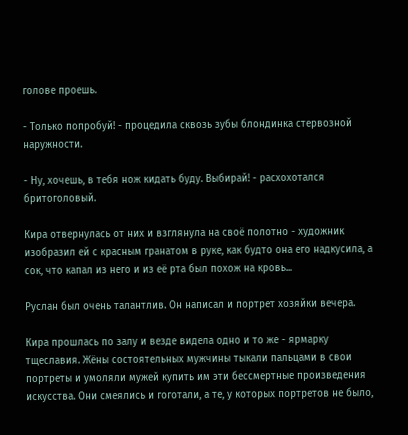голове проешь.

- Только попробуй! - процедила сквозь зубы блондинка стервозной наружности.

- Ну, хочешь, в тебя нож кидать буду. Выбирай! - расхохотался бритоголовый.

Кира отвернулась от них и взглянула на своё полотно - художник изобразил ей с красным гранатом в руке, как будто она его надкусила, а сок, что капал из него и из её рта был похож на кровь...

Руслан был очень талантлив. Он написал и портрет хозяйки вечера.

Кира прошлась по залу и везде видела одно и то же - ярмарку тщеславия. Жёны состоятельных мужчины тыкали пальцами в свои портреты и умоляли мужей купить им эти бессмертные произведения искусства. Они смеялись и гоготали, а те, у которых портретов не было,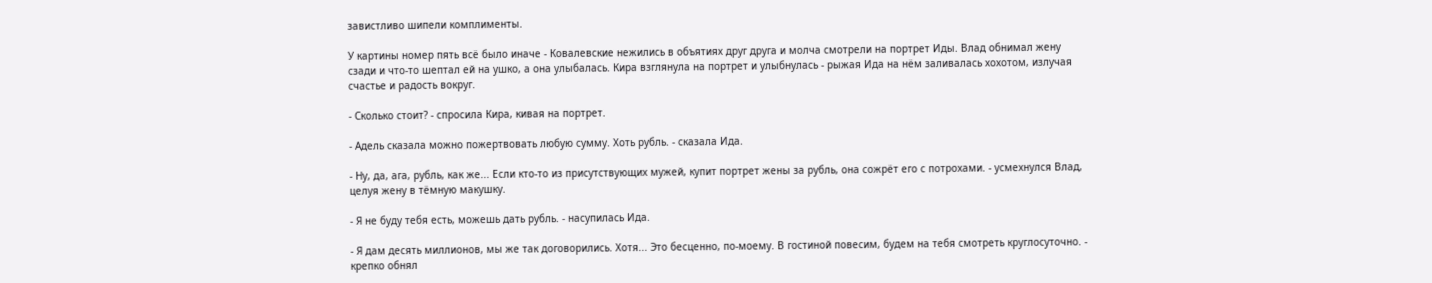завистливо шипели комплименты.

У картины номер пять всё было иначе - Ковалевские нежились в объятиях друг друга и молча смотрели на портрет Иды. Влад обнимал жену сзади и что-то шептал ей на ушко, а она улыбалась. Кира взглянула на портрет и улыбнулась - рыжая Ида на нём заливалась хохотом, излучая счастье и радость вокруг.

- Сколько стоит? - спросила Кира, кивая на портрет.

- Адель сказала можно пожертвовать любую сумму. Хоть рубль. - сказала Ида.

- Ну, да, ага, рубль, как же... Если кто-то из присутствующих мужей, купит портрет жены за рубль, она сожрёт его с потрохами. - усмехнулся Влад, целуя жену в тёмную макушку.

- Я не буду тебя есть, можешь дать рубль. - насупилась Ида.

- Я дам десять миллионов, мы же так договорились. Хотя... Это бесценно, по-моему. В гостиной повесим, будем на тебя смотреть круглосуточно. - крепко обнял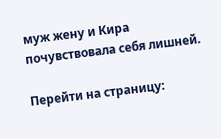муж жену и Кира почувствовала себя лишней.

Перейти на страницу: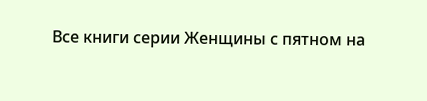Все книги серии Женщины с пятном на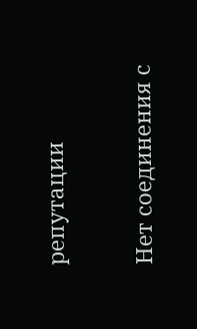репутации

Нет соединения с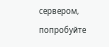сервером, попробуйте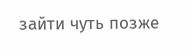зайти чуть позже